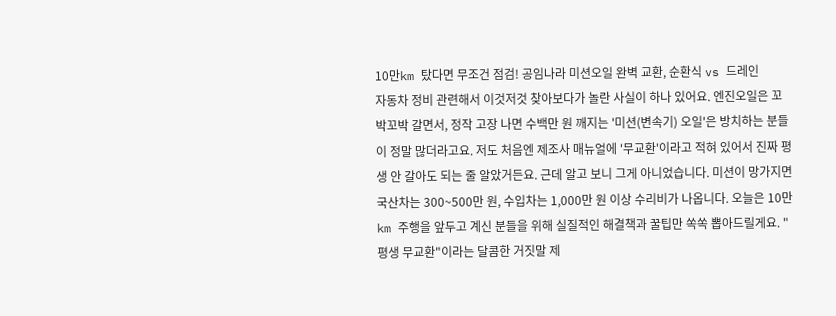10만km 탔다면 무조건 점검! 공임나라 미션오일 완벽 교환, 순환식 vs 드레인
자동차 정비 관련해서 이것저것 찾아보다가 놀란 사실이 하나 있어요. 엔진오일은 꼬박꼬박 갈면서, 정작 고장 나면 수백만 원 깨지는 '미션(변속기) 오일'은 방치하는 분들이 정말 많더라고요. 저도 처음엔 제조사 매뉴얼에 '무교환'이라고 적혀 있어서 진짜 평생 안 갈아도 되는 줄 알았거든요. 근데 알고 보니 그게 아니었습니다. 미션이 망가지면 국산차는 300~500만 원, 수입차는 1,000만 원 이상 수리비가 나옵니다. 오늘은 10만km 주행을 앞두고 계신 분들을 위해 실질적인 해결책과 꿀팁만 쏙쏙 뽑아드릴게요. "평생 무교환"이라는 달콤한 거짓말 제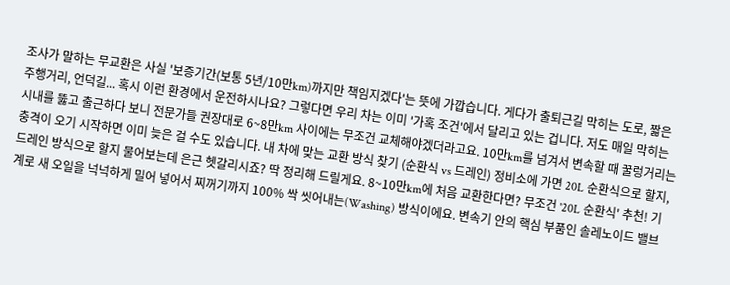조사가 말하는 무교환은 사실 '보증기간(보통 5년/10만km)까지만 책임지겠다'는 뜻에 가깝습니다. 게다가 출퇴근길 막히는 도로, 짧은 주행거리, 언덕길... 혹시 이런 환경에서 운전하시나요? 그렇다면 우리 차는 이미 '가혹 조건'에서 달리고 있는 겁니다. 저도 매일 막히는 시내를 뚫고 출근하다 보니 전문가들 권장대로 6~8만km 사이에는 무조건 교체해야겠더라고요. 10만km를 넘겨서 변속할 때 꿀렁거리는 충격이 오기 시작하면 이미 늦은 걸 수도 있습니다. 내 차에 맞는 교환 방식 찾기 (순환식 vs 드레인) 정비소에 가면 20L 순환식으로 할지, 드레인 방식으로 할지 물어보는데 은근 헷갈리시죠? 딱 정리해 드릴게요. 8~10만km에 처음 교환한다면? 무조건 '20L 순환식' 추천! 기계로 새 오일을 넉넉하게 밀어 넣어서 찌꺼기까지 100% 싹 씻어내는(Washing) 방식이에요. 변속기 안의 핵심 부품인 솔레노이드 밸브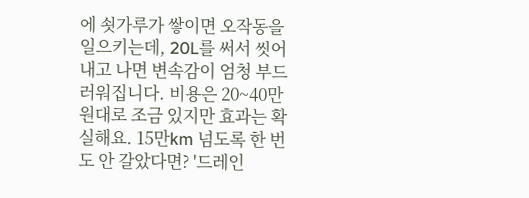에 쇳가루가 쌓이면 오작동을 일으키는데, 20L를 써서 씻어내고 나면 변속감이 엄청 부드러워집니다. 비용은 20~40만 원대로 조금 있지만 효과는 확실해요. 15만km 넘도록 한 번도 안 갈았다면? '드레인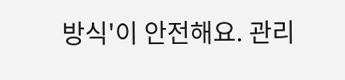방식'이 안전해요. 관리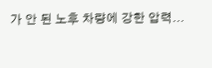가 안 된 노후 차량에 강한 압력...